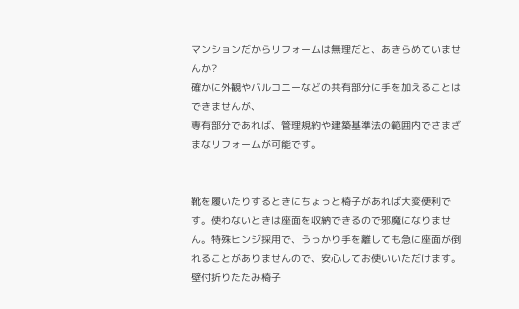マンションだからリフォームは無理だと、あきらめていませんか?
確かに外観やバルコニーなどの共有部分に手を加えることはできませんが、
専有部分であれば、管理規約や建築基準法の範囲内でさまざまなリフォームが可能です。


靴を履いたりするときにちょっと椅子があれば大変便利です。使わないときは座面を収納できるので邪魔になりません。特殊ヒンジ採用で、うっかり手を離しても急に座面が倒れることがありませんので、安心してお使いいただけます。
壁付折りたたみ椅子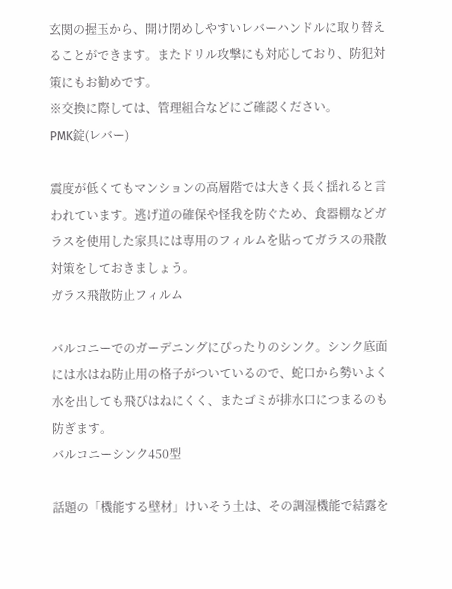玄関の握玉から、開け閉めしやすいレバーハンドルに取り替えることができます。またドリル攻撃にも対応しており、防犯対策にもお勧めです。
※交換に際しては、管理組合などにご確認ください。
PMK錠(レバー)

震度が低くてもマンションの高層階では大きく長く揺れると言われています。逃げ道の確保や怪我を防ぐため、食器棚などガラスを使用した家具には専用のフィルムを貼ってガラスの飛散対策をしておきましょう。
ガラス飛散防止フィルム

バルコニーでのガーデニングにぴったりのシンク。シンク底面には水はね防止用の格子がついているので、蛇口から勢いよく水を出しても飛びはねにくく、またゴミが排水口につまるのも防ぎます。
バルコニーシンク450型

話題の「機能する壁材」けいそう土は、その調湿機能で結露を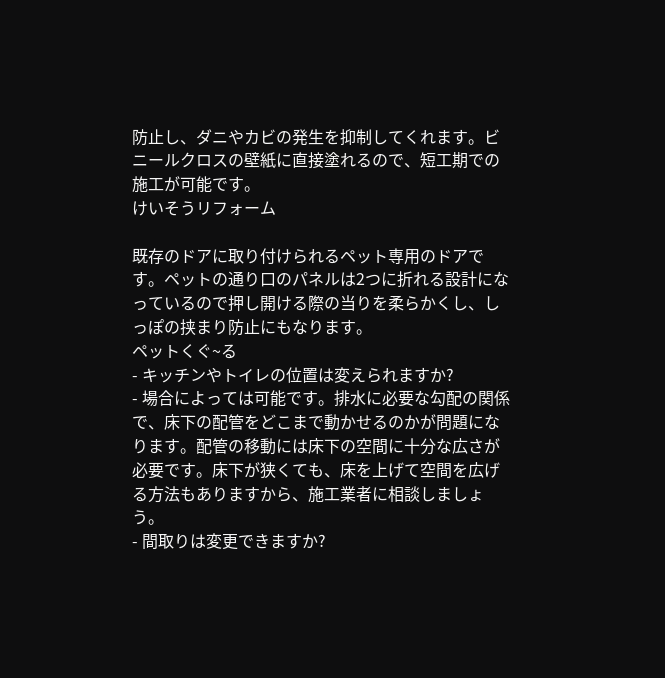防止し、ダニやカビの発生を抑制してくれます。ビニールクロスの壁紙に直接塗れるので、短工期での施工が可能です。
けいそうリフォーム

既存のドアに取り付けられるペット専用のドアです。ペットの通り口のパネルは2つに折れる設計になっているので押し開ける際の当りを柔らかくし、しっぽの挟まり防止にもなります。
ペットくぐ~る
- キッチンやトイレの位置は変えられますか?
- 場合によっては可能です。排水に必要な勾配の関係で、床下の配管をどこまで動かせるのかが問題になります。配管の移動には床下の空間に十分な広さが必要です。床下が狭くても、床を上げて空間を広げる方法もありますから、施工業者に相談しましょう。
- 間取りは変更できますか?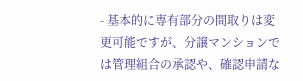- 基本的に専有部分の間取りは変更可能ですが、分譲マンションでは管理組合の承認や、確認申請な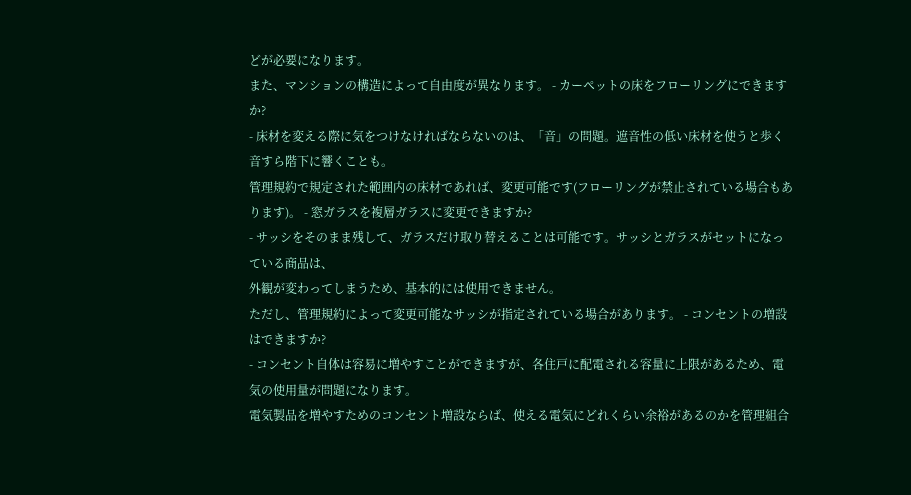どが必要になります。
また、マンションの構造によって自由度が異なります。 - カーペットの床をフローリングにできますか?
- 床材を変える際に気をつけなければならないのは、「音」の問題。遮音性の低い床材を使うと歩く音すら階下に響くことも。
管理規約で規定された範囲内の床材であれば、変更可能です(フローリングが禁止されている場合もあります)。 - 窓ガラスを複層ガラスに変更できますか?
- サッシをそのまま残して、ガラスだけ取り替えることは可能です。サッシとガラスがセットになっている商品は、
外観が変わってしまうため、基本的には使用できません。
ただし、管理規約によって変更可能なサッシが指定されている場合があります。 - コンセントの増設はできますか?
- コンセント自体は容易に増やすことができますが、各住戸に配電される容量に上限があるため、電気の使用量が問題になります。
電気製品を増やすためのコンセント増設ならば、使える電気にどれくらい余裕があるのかを管理組合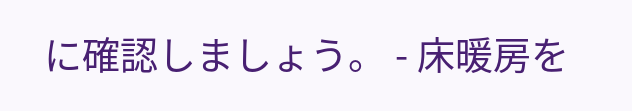に確認しましょう。 - 床暖房を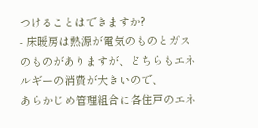つけることはできますか?
- 床暖房は熱源が電気のものとガスのものがありますが、どちらもエネルギーの消費が大きいので、
あらかじめ管理組合に各住戸のエネ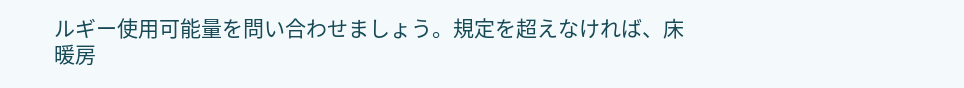ルギー使用可能量を問い合わせましょう。規定を超えなければ、床暖房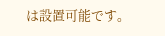は設置可能です。